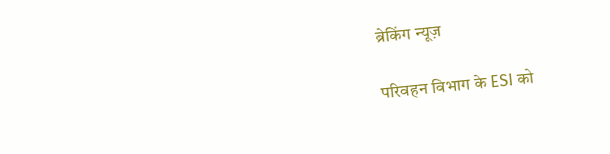ब्रेकिंग न्यूज़

परिवहन विभाग के ESI को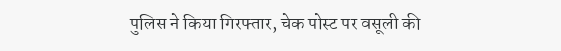पुलिस ने किया गिरफ्तार, चेक पोस्ट पर वसूली की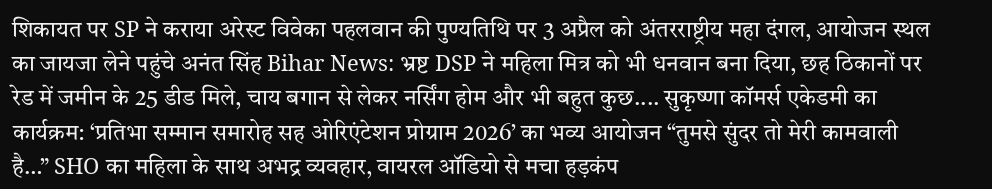शिकायत पर SP ने कराया अरेस्ट विवेका पहलवान की पुण्यतिथि पर 3 अप्रैल को अंतरराष्ट्रीय महा दंगल, आयोजन स्थल का जायजा लेने पहुंचे अनंत सिंह Bihar News: भ्रष्ट DSP ने महिला मित्र को भी धनवान बना दिया, छह ठिकानों पर रेड में जमीन के 25 डीड मिले, चाय बगान से लेकर नर्सिंग होम और भी बहुत कुछ.... सुकृष्णा कॉमर्स एकेडमी का कार्यक्रम: ‘प्रतिभा सम्मान समारोह सह ओरिएंटेशन प्रोग्राम 2026’ का भव्य आयोजन “तुमसे सुंदर तो मेरी कामवाली है…” SHO का महिला के साथ अभद्र व्यवहार, वायरल ऑडियो से मचा हड़कंप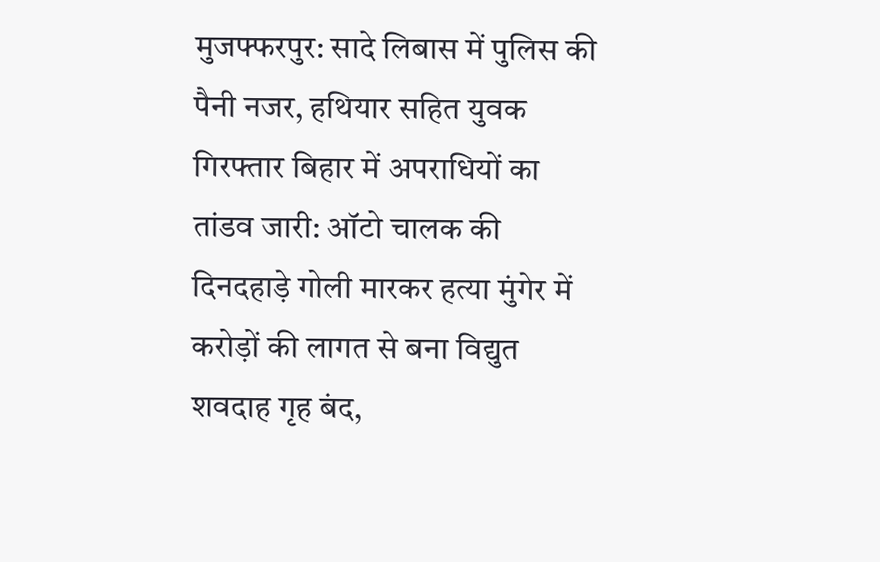मुजफ्फरपुर: सादे लिबास में पुलिस की पैनी नजर, हथियार सहित युवक गिरफ्तार बिहार में अपराधियों का तांडव जारी: ऑटो चालक की दिनदहाड़े गोली मारकर हत्या मुंगेर में करोड़ों की लागत से बना विद्युत शवदाह गृह बंद,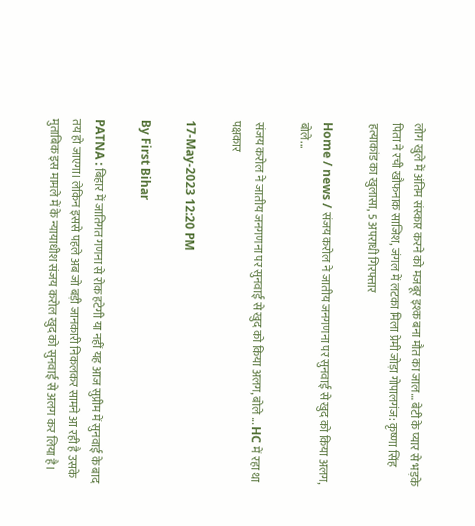लोग खुले में अंतिम संस्कार करने को मजबूर इश्क बना मौत का जाल… बेटी के प्यार से भड़के पिता ने रची खौफनाक साजिश, जंगल में लटका मिला प्रेमी जोड़ा गोपालगंज: कृष्णा सिंह हत्याकांड का खुलासा, 5 अपराधी गिरफ्तार

Home / news / संजय करोल ने जातीय जनगणना पर सुनवाई से खुद को किया अलग, बोले...

संजय करोल ने जातीय जनगणना पर सुनवाई से खुद को किया अलग, बोले ... HC में रहा था पक्षकार

17-May-2023 12:20 PM

By First Bihar

PATNA : बिहार में जातिगत गणना से रोक हटेगी या नहीं यह आज सुप्रीम में सुनवाई के बाद तय हो जाएगा। लेकिन इससे पहले अब जो बड़ी जानकारी निकलकर सामने आ रही है उसके मुताबिक इस मामले में के न्यायाधीश संजय करोल खुद को सुनवाई से अलग कर लिया है।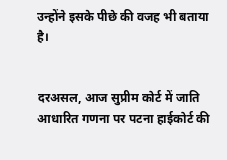उन्होंने इसके पीछे की वजह भी बताया है।


दरअसल, आज सुप्रीम कोर्ट में जाति आधारित गणना पर पटना हाईकोर्ट की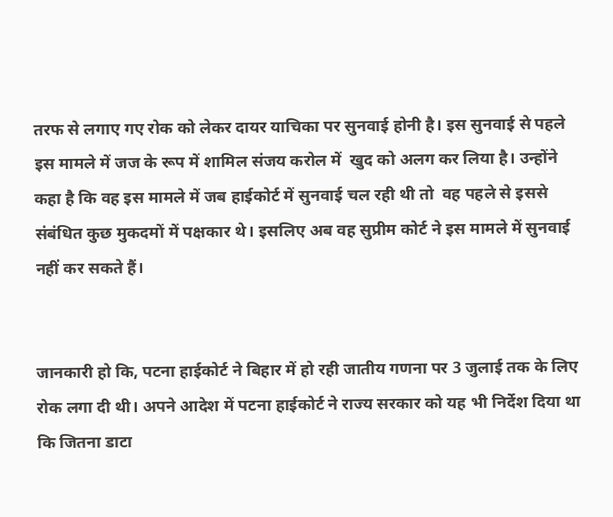तरफ से लगाए गए रोक को लेकर दायर याचिका पर सुनवाई होनी है। इस सुनवाई से पहले इस मामले में जज के रूप में शामिल संजय करोल में  खुद को अलग कर लिया है। उन्होंने कहा है कि वह इस मामले में जब हाईकोर्ट में सुनवाई चल रही थी तो  वह पहले से इससे संबंधित कुछ मुकदमों में पक्षकार थे। इसलिए अब वह सुप्रीम कोर्ट ने इस मामले में सुनवाई नहीं कर सकते हैं।


जानकारी हो कि, पटना हाईकोर्ट ने बिहार में हो रही जातीय गणना पर 3 जुलाई तक के लिए रोक लगा दी थी। अपने आदेश में पटना हाईकोर्ट ने राज्य सरकार को यह भी निर्देश दिया था कि जितना डाटा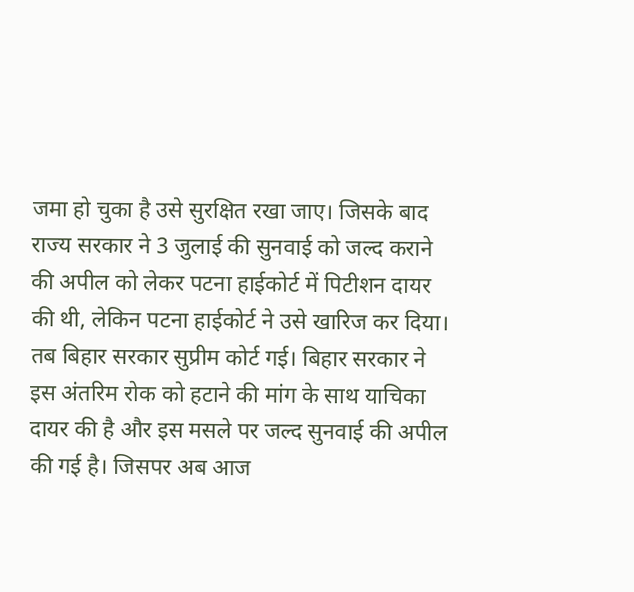जमा हो चुका है उसे सुरक्षित रखा जाए। जिसके बाद राज्य सरकार ने 3 जुलाई की सुनवाई को जल्द कराने की अपील को लेकर पटना हाईकोर्ट में पिटीशन दायर की थी, लेकिन पटना हाईकोर्ट ने उसे खारिज कर दिया। तब बिहार सरकार सुप्रीम कोर्ट गई। बिहार सरकार ने इस अंतरिम रोक को हटाने की मांग के साथ याचिका दायर की है और इस मसले पर जल्द सुनवाई की अपील की गई है। जिसपर अब आज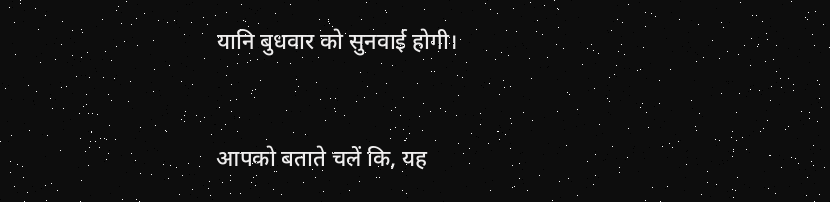यानि बुधवार को सुनवाई होगी।


आपको बताते चलें कि, यह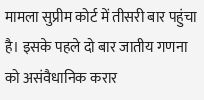मामला सुप्रीम कोर्ट में तीसरी बार पहुंचा है। इसके पहले दो बार जातीय गणना को असंवैधानिक करार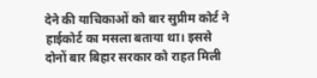देने की याचिकाओं को बार सुप्रीम कोर्ट ने हाईकोर्ट का मसला बताया था। इससे दोनों बार बिहार सरकार को राहत मिली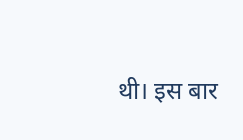थी। इस बार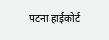पटना हाईकोर्ट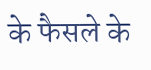के फैसले के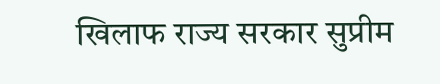खिलाफ राज्य सरकार सुप्रीम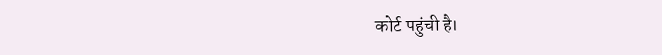कोर्ट पहुंची है।